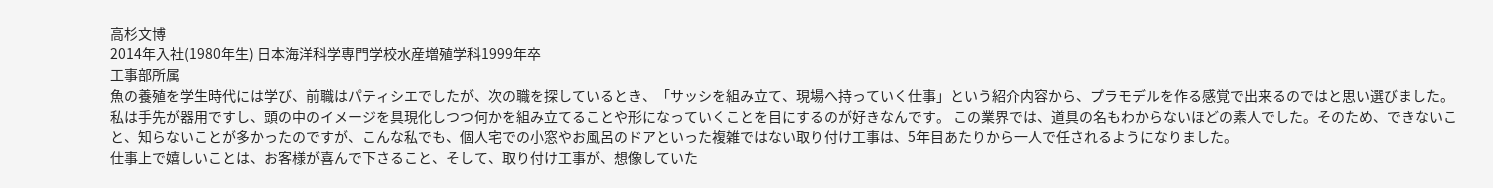高杉文博
2014年入社(1980年生) 日本海洋科学専門学校水産増殖学科1999年卒
工事部所属
魚の養殖を学生時代には学び、前職はパティシエでしたが、次の職を探しているとき、「サッシを組み立て、現場へ持っていく仕事」という紹介内容から、プラモデルを作る感覚で出来るのではと思い選びました。私は手先が器用ですし、頭の中のイメージを具現化しつつ何かを組み立てることや形になっていくことを目にするのが好きなんです。 この業界では、道具の名もわからないほどの素人でした。そのため、できないこと、知らないことが多かったのですが、こんな私でも、個人宅での小窓やお風呂のドアといった複雑ではない取り付け工事は、5年目あたりから一人で任されるようになりました。
仕事上で嬉しいことは、お客様が喜んで下さること、そして、取り付け工事が、想像していた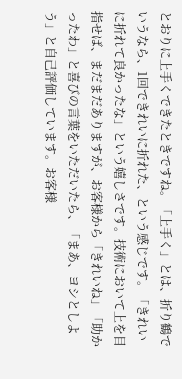とおりに上手くできたときですね。「上手く」とは、折り鶴でいうなら、1回できれいに折れた、という感じです。「きれいに折れて良かったな」という嬉しさです。技術において上を目指せば、まだまだありますが、お客様から「きれいね」「助かったわ」と喜びの言葉をいただいたら、「まあ、ヨシとしよう」と自己評価しています。お客様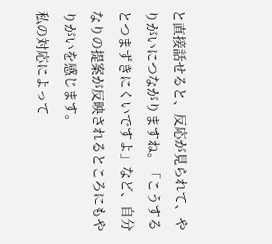と直接話せると、反応が見られて、やりがいにつながりますね。「こうするとつまずきにくいですよ」など、自分なりの提案が反映されるところにもやりがいを感じます。
私の対応によって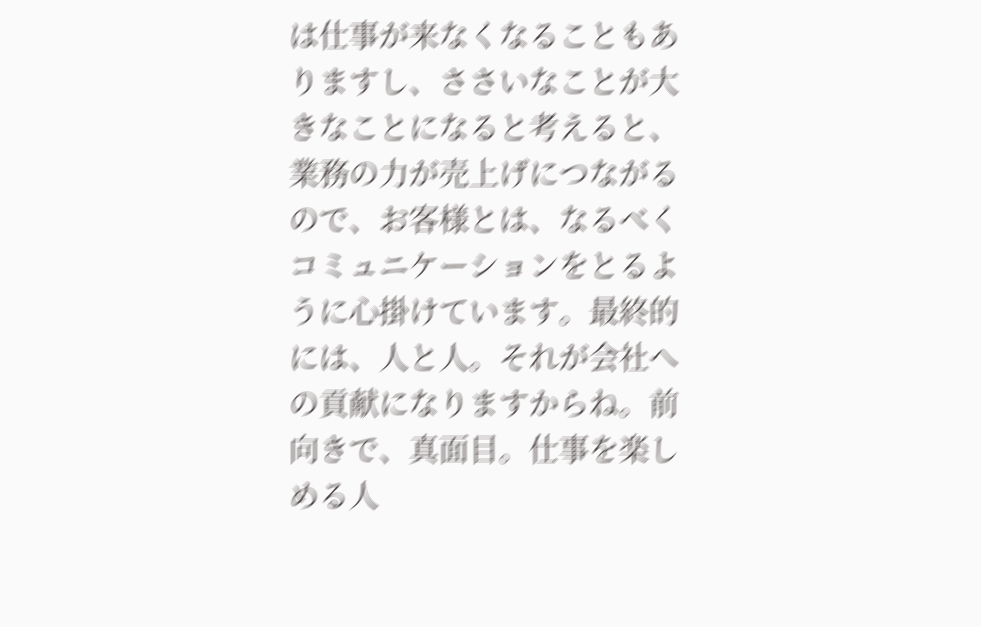は仕事が来なくなることもありますし、ささいなことが大きなことになると考えると、業務の力が売上げにつながるので、お客様とは、なるべくコミュニケーションをとるように心掛けています。最終的には、人と人。それが会社への貢献になりますからね。前向きで、真面目。仕事を楽しめる人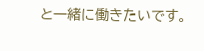と一緒に働きたいです。